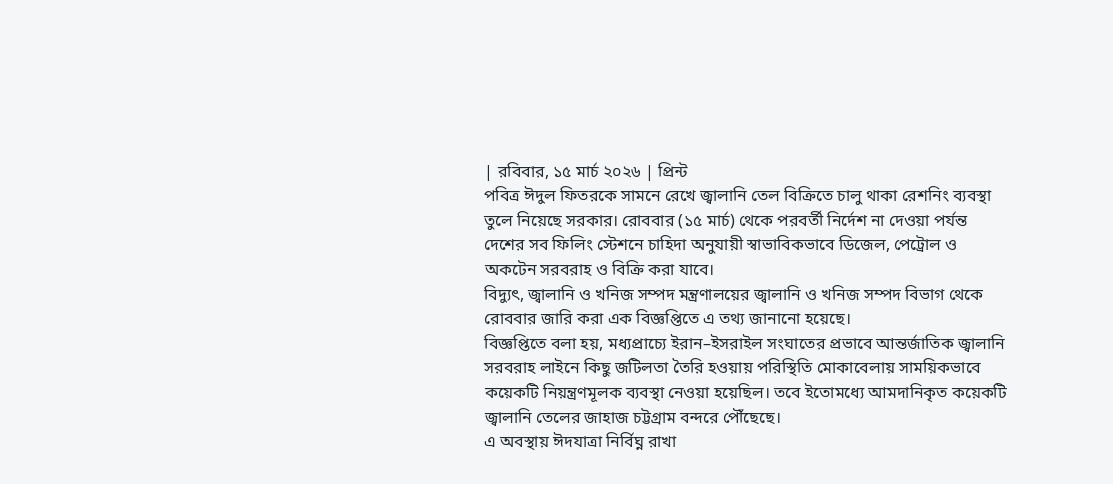| রবিবার, ১৫ মার্চ ২০২৬ | প্রিন্ট
পবিত্র ঈদুল ফিতরকে সামনে রেখে জ্বালানি তেল বিক্রিতে চালু থাকা রেশনিং ব্যবস্থা তুলে নিয়েছে সরকার। রোববার (১৫ মার্চ) থেকে পরবর্তী নির্দেশ না দেওয়া পর্যন্ত দেশের সব ফিলিং স্টেশনে চাহিদা অনুযায়ী স্বাভাবিকভাবে ডিজেল, পেট্রোল ও অকটেন সরবরাহ ও বিক্রি করা যাবে।
বিদ্যুৎ, জ্বালানি ও খনিজ সম্পদ মন্ত্রণালয়ের জ্বালানি ও খনিজ সম্পদ বিভাগ থেকে রোববার জারি করা এক বিজ্ঞপ্তিতে এ তথ্য জানানো হয়েছে।
বিজ্ঞপ্তিতে বলা হয়, মধ্যপ্রাচ্যে ইরান–ইসরাইল সংঘাতের প্রভাবে আন্তর্জাতিক জ্বালানি সরবরাহ লাইনে কিছু জটিলতা তৈরি হওয়ায় পরিস্থিতি মোকাবেলায় সাময়িকভাবে কয়েকটি নিয়ন্ত্রণমূলক ব্যবস্থা নেওয়া হয়েছিল। তবে ইতোমধ্যে আমদানিকৃত কয়েকটি জ্বালানি তেলের জাহাজ চট্টগ্রাম বন্দরে পৌঁছেছে।
এ অবস্থায় ঈদযাত্রা নির্বিঘ্ন রাখা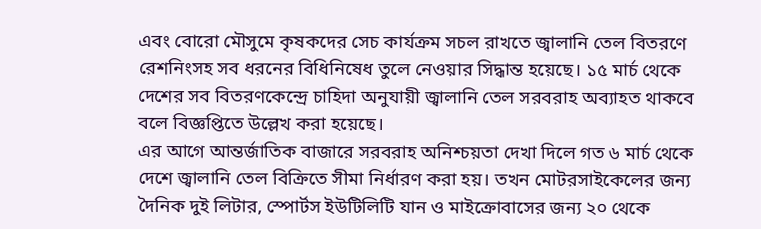এবং বোরো মৌসুমে কৃষকদের সেচ কার্যক্রম সচল রাখতে জ্বালানি তেল বিতরণে রেশনিংসহ সব ধরনের বিধিনিষেধ তুলে নেওয়ার সিদ্ধান্ত হয়েছে। ১৫ মার্চ থেকে দেশের সব বিতরণকেন্দ্রে চাহিদা অনুযায়ী জ্বালানি তেল সরবরাহ অব্যাহত থাকবে বলে বিজ্ঞপ্তিতে উল্লেখ করা হয়েছে।
এর আগে আন্তর্জাতিক বাজারে সরবরাহ অনিশ্চয়তা দেখা দিলে গত ৬ মার্চ থেকে দেশে জ্বালানি তেল বিক্রিতে সীমা নির্ধারণ করা হয়। তখন মোটরসাইকেলের জন্য দৈনিক দুই লিটার, স্পোর্টস ইউটিলিটি যান ও মাইক্রোবাসের জন্য ২০ থেকে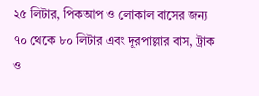২৫ লিটার, পিকআপ ও লোকাল বাসের জন্য ৭০ থেকে ৮০ লিটার এবং দূরপাল্লার বাস, ট্রাক ও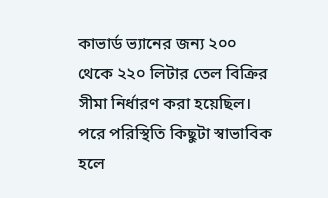কাভার্ড ভ্যানের জন্য ২০০ থেকে ২২০ লিটার তেল বিক্রির সীমা নির্ধারণ করা হয়েছিল।
পরে পরিস্থিতি কিছুটা স্বাভাবিক হলে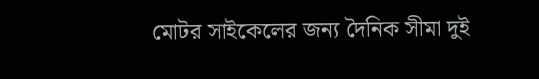মোটর সাইকেলের জন্য দৈনিক সীমা দুই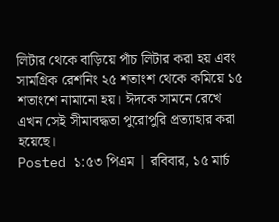লিটার থেকে বাড়িয়ে পাঁচ লিটার করা হয় এবং সামগ্রিক রেশনিং ২৫ শতাংশ থেকে কমিয়ে ১৫ শতাংশে নামানো হয়। ঈদকে সামনে রেখে এখন সেই সীমাবদ্ধতা পুরোপুরি প্রত্যাহার করা হয়েছে।
Posted ১:৫৩ পিএম | রবিবার, ১৫ মার্চ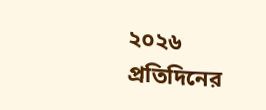২০২৬
প্রতিদিনের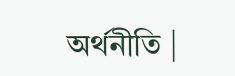অর্থনীতি |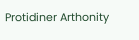Protidiner Arthonity